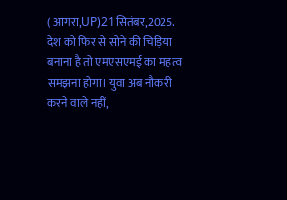( आगरा,UP)21सितंबर,2025.
देश को फिर से सोने की चिड़िया बनाना है तो एमएसएमई का महत्व समझना होगा। युवा अब नौकरी करने वाले नहीं,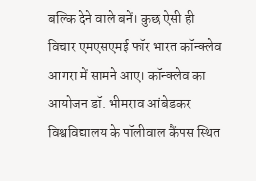बल्कि देने वाले बनें। कुछ ऐसी ही विचार एमएसएमई फॉर भारत कॉन्क्लेव आगरा में सामने आए। कॉन्क्लेव का आयोजन डॉ. भीमराव आंबेडकर विश्वविद्यालय के पॉलीवाल कैंपस स्थित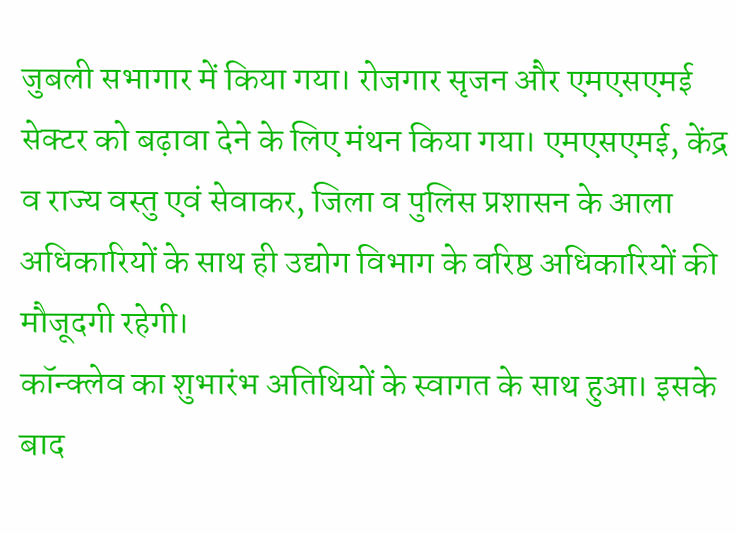जुबली सभागार में किया गया। रोजगार सृजन और एमएसएमई सेक्टर को बढ़ावा देने के लिए मंथन किया गया। एमएसएमई, केंद्र व राज्य वस्तु एवं सेवाकर, जिला व पुलिस प्रशासन के आला अधिकारियों के साथ ही उद्योग विभाग के वरिष्ठ अधिकारियों की मौजूदगी रहेगी।
कॉन्क्लेव का शुभारंभ अतिथियों के स्वागत के साथ हुआ। इसके बाद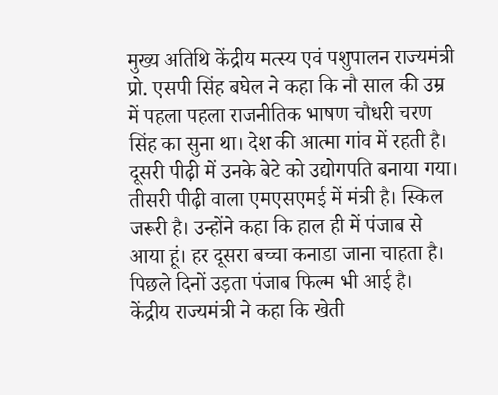मुख्य अतिथि केंद्रीय मत्स्य एवं पशुपालन राज्यमंत्री प्रो. एसपी सिंह बघेल ने कहा कि नौ साल की उम्र में पहला पहला राजनीतिक भाषण चौधरी चरण सिंह का सुना था। देश की आत्मा गांव में रहती है। दूसरी पीढ़ी में उनके बेटे को उद्योगपति बनाया गया। तीसरी पीढ़ी वाला एमएसएमई में मंत्री है। स्किल जरूरी है। उन्होंने कहा कि हाल ही में पंजाब से आया हूं। हर दूसरा बच्चा कनाडा जाना चाहता है। पिछले दिनों उड़ता पंजाब फिल्म भी आई है।
केंद्रीय राज्यमंत्री ने कहा कि खेती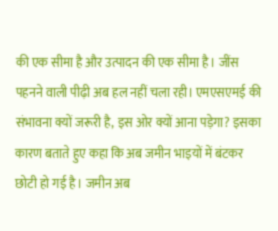की एक सीमा है और उत्पादन की एक सीमा है। जींस पहनने वाली पीढ़ी अब हल नहीं चला रही। एमएसएमई की संभावना क्यों जरूरी है, इस ओर क्यों आना पड़ेगा? इसका कारण बताते हुए कहा कि अब जमीन भाइयों में बंटकर छोटी हो गई है। जमीन अब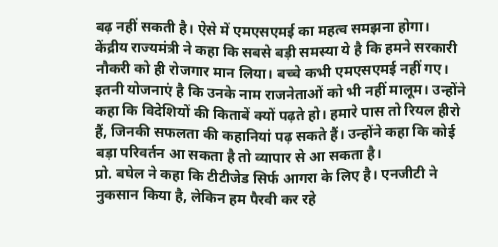बढ़ नहीं सकती है। ऐसे में एमएसएमई का महत्व समझना होगा।
केंद्रीय राज्यमंत्री ने कहा कि सबसे बड़ी समस्या ये है कि हमने सरकारी नौकरी को ही रोजगार मान लिया। बच्चे कभी एमएसएमई नहीं गए। इतनी योजनाएं है कि उनके नाम राजनेताओं को भी नहीं मालूम। उन्होंने कहा कि विदेशियों की किताबें क्यों पढ़ते हो। हमारे पास तो रियल हीरो हैं, जिनकी सफलता की कहानियां पढ़ सकते हैं। उन्होंने कहा कि कोई बड़ा परिवर्तन आ सकता है तो व्यापार से आ सकता है।
प्रो. बघेल ने कहा कि टीटीजेड सिर्फ आगरा के लिए है। एनजीटी ने नुकसान किया है, लेकिन हम पैरवी कर रहे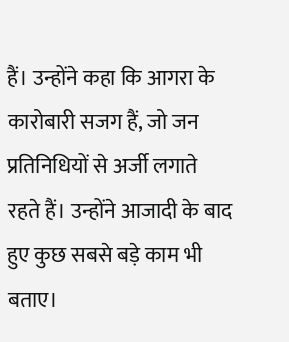हैं। उन्होंने कहा कि आगरा के कारोबारी सजग हैं, जो जन प्रतिनिधियों से अर्जी लगाते रहते हैं। उन्होंने आजादी के बाद हुए कुछ सबसे बड़े काम भी बताए।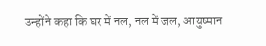उन्होंने कहा कि घर में नल, नल में जल, आयुष्मान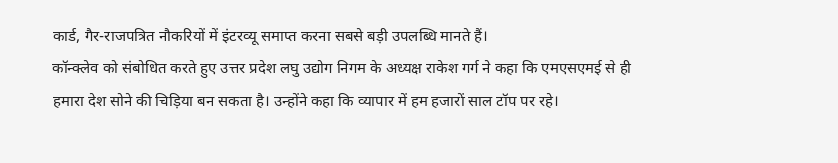कार्ड, गैर-राजपत्रित नौकरियों में इंटरव्यू समाप्त करना सबसे बड़ी उपलब्धि मानते हैं।
कॉन्क्लेव को संबोधित करते हुए उत्तर प्रदेश लघु उद्योग निगम के अध्यक्ष राकेश गर्ग ने कहा कि एमएसएमई से ही हमारा देश सोने की चिड़िया बन सकता है। उन्होंने कहा कि व्यापार में हम हजारों साल टॉप पर रहे।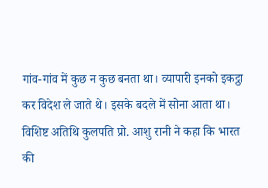गांव-गांव में कुछ न कुछ बनता था। व्यापारी इनको इकट्ठा कर विदेश ले जाते थे। इसके बदले में सोना आता था।
विशिष्ट अतिथि कुलपति प्रो. आशु रानी ने कहा कि भारत की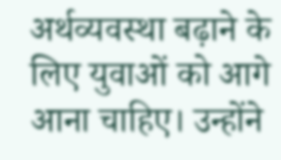अर्थव्यवस्था बढ़ाने के लिए युवाओं को आगे आना चाहिए। उन्होंने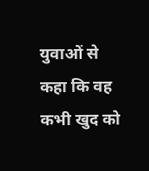युवाओं से कहा कि वह कभी खुद को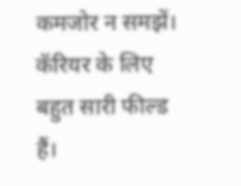कमजोर न समझें। कॅरियर के लिए बहुत सारी फील्ड हैं।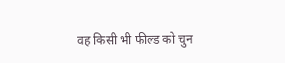वह किसी भी फील्ड को चुन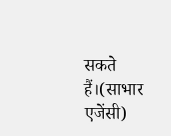सकते हैं।(साभार एजेंसी)